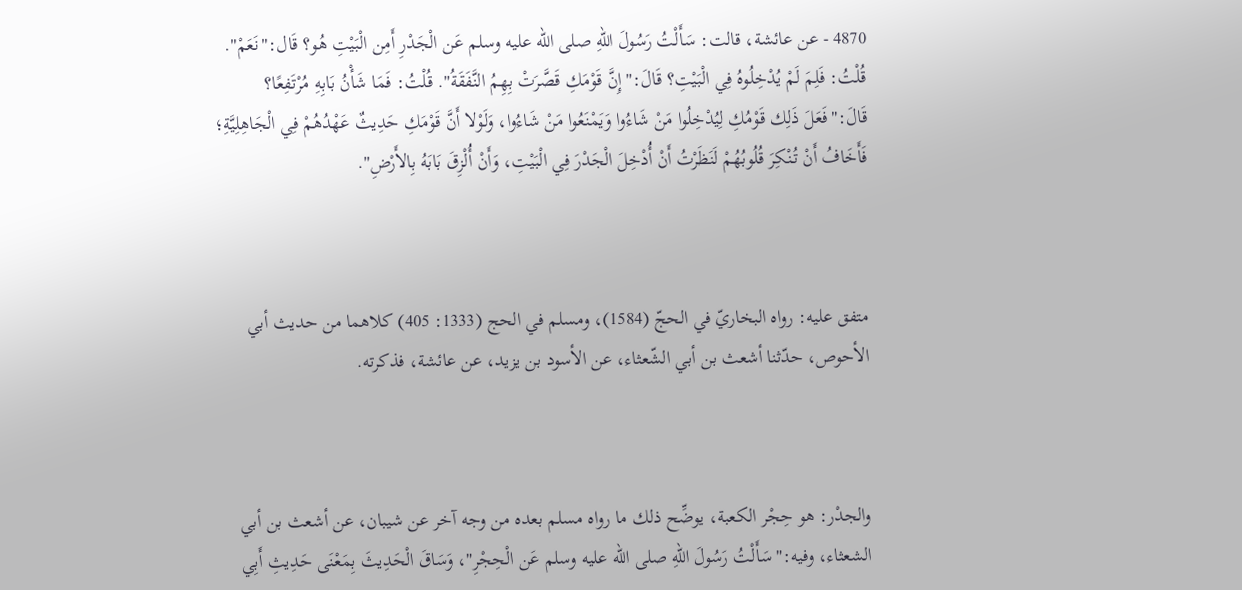4870 - عن عائشة، قالت: سَأَلْتُ رَسُولَ اللهِ صلى الله عليه وسلم عَن الْجَدْرِ أَمِن الْبَيْتِ هُو؟ قَال:"نَعَمْ". قُلْتُ: فَلِمَ لَمْ يُدْخِلُوهُ فِي الْبَيْتِ؟ قَالَ:"إِنَّ قَوْمَكِ قَصَّرَتْ بِهِمُ النَّفَقَةُ". قُلْتُ: فَمَا شَأْنُ بَابِهِ مُرْتَفِعًا؟ قَالَ:"فَعَلَ ذَلِك قَوْمُكِ لِيُدْخِلُوا مَنْ شَاءُوا وَيَمْنَعُوا مَنْ شَاءُوا، وَلَوْلا أَنَّ قَوْمَكِ حَدِيثٌ عَهْدُهُمْ فِي الْجَاهِلِيَّةِ؛ فَأَخَافُ أَنْ تُنْكِرَ قُلُوبُهُمْ لَنَظَرْتُ أَنْ أُدْخِلَ الْجَدْرَ فِي الْبَيْتِ، وَأَنْ أُلْزِقَ بَابَهُ بِالأَرْضِ".



متفق عليه: رواه البخاريّ في الحجّ (1584)، ومسلم في الحج (1333: 405) كلاهما من حديث أبي الأحوص، حدّثنا أشعث بن أبي الشّعثاء، عن الأسود بن يزيد، عن عائشة، فذكرته.



والجدْر: هو حِجْر الكعبة، يوضِّح ذلك ما رواه مسلم بعده من وجه آخر عن شيبان، عن أشعث بن أبي الشعثاء، وفيه:"سَأَلْتُ رَسُولَ اللهِ صلى الله عليه وسلم عَن الْحِجْرِ"، وَسَاقَ الْحَدِيثَ بِمَعْنَى حَدِيثِ أَبِي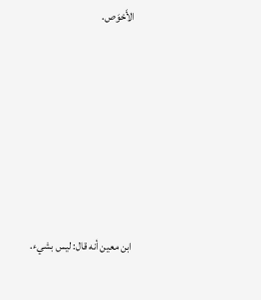الأَحْوَص.







ابن معين أنه قال: ليس بشيء.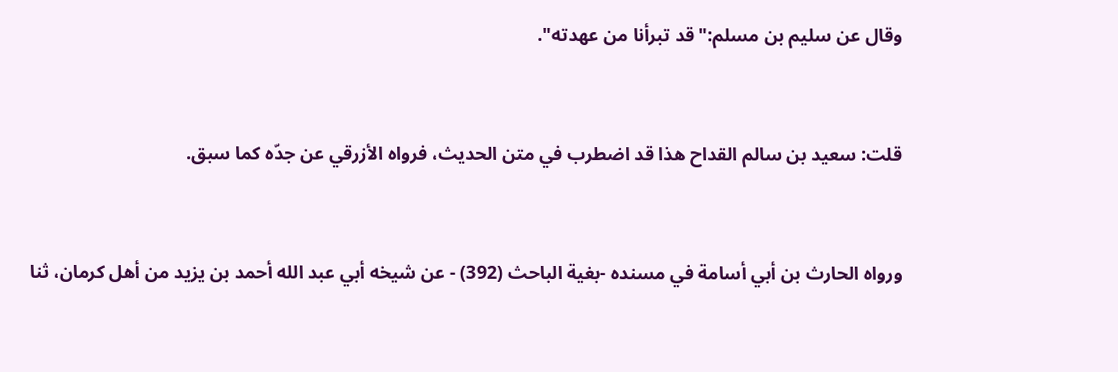وقال عن سليم بن مسلم:"قد تبرأنا من عهدته".



قلت: سعيد بن سالم القداح هذا قد اضطرب في متن الحديث، فرواه الأزرقي عن جدّه كما سبق.



ورواه الحارث بن أبي أسامة في مسنده -بغية الباحث (392) - عن شيخه أبي عبد الله أحمد بن يزيد من أهل كرمان، ثنا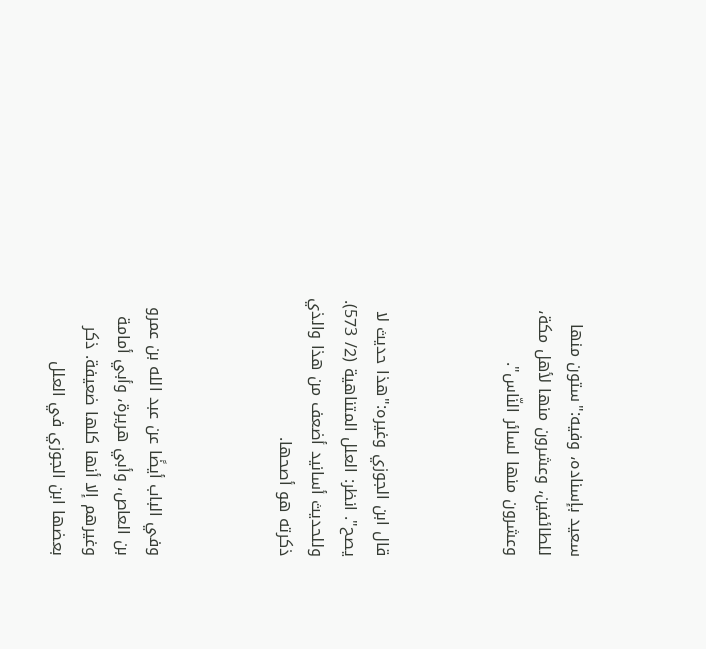سعيد بإسناده، وفيه:"ستون منها للطائفين، وعشرون منها لأهل مكة، وعشرون منها لسائر النّاس".



قال ابن الجوزي وغيره:"هذا حديث لا يصح". انظر: العلل المتناهية (2/ 573). وللحديث أسانيد أضعف من هذا والذي ذكرته هو أصحها.



وفي الباب أيضًا عن عبد الله بن عمرو بن العاص، وأبي هريرة، وأبي أمامة وغيرهم إلا أنها كلها ضعيفة. ذكر بعضها ابن الجوزي في العلل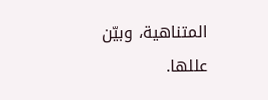المتناهية، وبيّن عللها.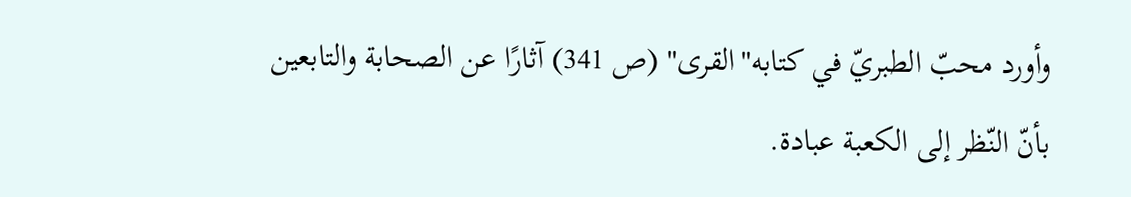وأورد محبّ الطبريّ في كتابه"القرى" (ص 341) آثارًا عن الصحابة والتابعين بأنّ النّظر إلى الكعبة عبادة.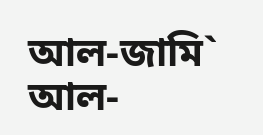আল-জামি` আল-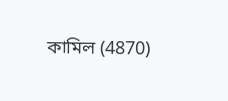কামিল (4870)